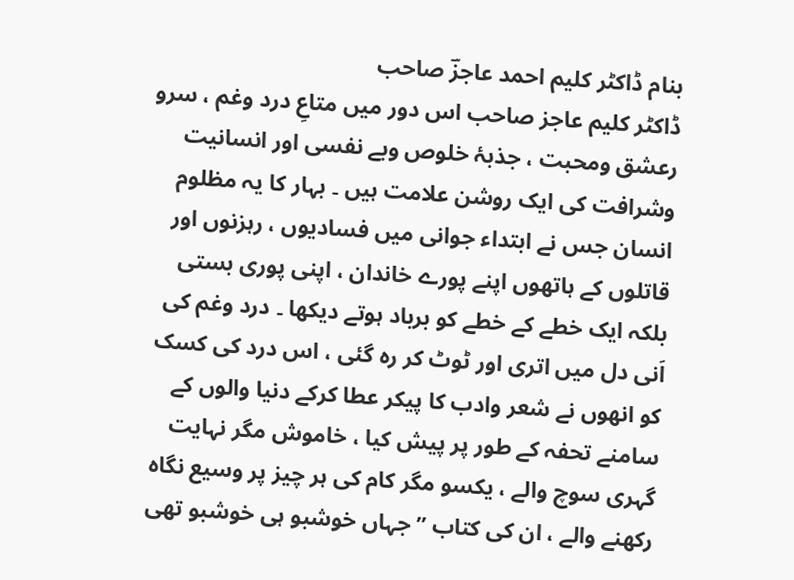بنام ڈاکٹر کلیم احمد عاجزؔ صاحب
ڈاکٹر کلیم عاجز صاحب اس دور میں متاعِ درد وغم ، سرو رعشق ومحبت ، جذبۂ خلوص وبے نفسی اور انسانیت وشرافت کی ایک روشن علامت ہیں ۔ بہار کا یہ مظلوم انسان جس نے ابتداء جوانی میں فسادیوں ، رہزنوں اور قاتلوں کے ہاتھوں اپنے پورے خاندان ، اپنی پوری بستی بلکہ ایک خطے کے خطے کو برباد ہوتے دیکھا ۔ درد وغم کی اَنی دل میں اتری اور ٹوٹ کر رہ گئی ، اس درد کی کسک کو انھوں نے شعر وادب کا پیکر عطا کرکے دنیا والوں کے سامنے تحفہ کے طور پر پیش کیا ، خاموش مگر نہایت گہری سوچ والے ، یکسو مگر کام کی ہر چیز پر وسیع نگاہ رکھنے والے ، ان کی کتاب ’’ جہاں خوشبو ہی خوشبو تھی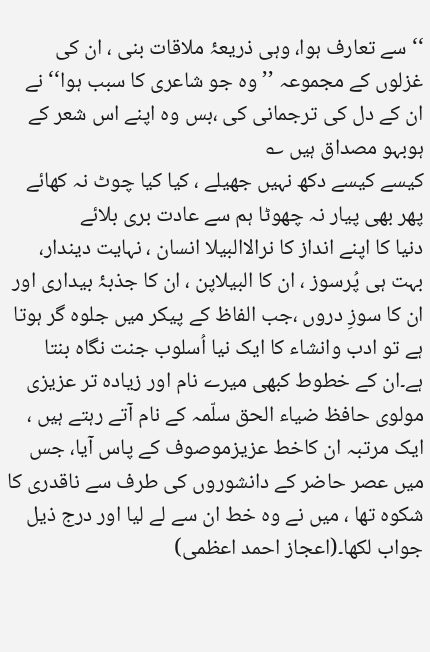‘‘ سے تعارف ہوا، وہی ذریعۂ ملاقات بنی ، ان کی غزلوں کے مجموعہ ’’ وہ جو شاعری کا سبب ہوا‘‘ نے ان کے دل کی ترجمانی کی ،بس وہ اپنے اس شعر کے ہوبہو مصداق ہیں ؎
کیسے کیسے دکھ نہیں جھیلے ، کیا کیا چوٹ نہ کھائے
پھر بھی پیار نہ چھوٹا ہم سے عادت بری بلائے
دنیا کا اپنے انداز کا نرالاالبیلا انسان ، نہایت دیندار، بہت ہی پُرسوز ، ان کا البیلاپن ، ان کا جذبۂ بیداری اور ان کا سوزِ دروں ،جب الفاظ کے پیکر میں جلوہ گر ہوتا ہے تو ادب وانشاء کا ایک نیا اُسلوب جنت نگاہ بنتا ہے۔ان کے خطوط کبھی میرے نام اور زیادہ تر عزیزی مولوی حافظ ضیاء الحق سلّمہ کے نام آتے رہتے ہیں ، ایک مرتبہ ان کاخط عزیزموصوف کے پاس آیا، جس میں عصر حاضر کے دانشوروں کی طرف سے ناقدری کا شکوہ تھا ، میں نے وہ خط ان سے لے لیا اور درج ذیل جواب لکھا۔(اعجاز احمد اعظمی)